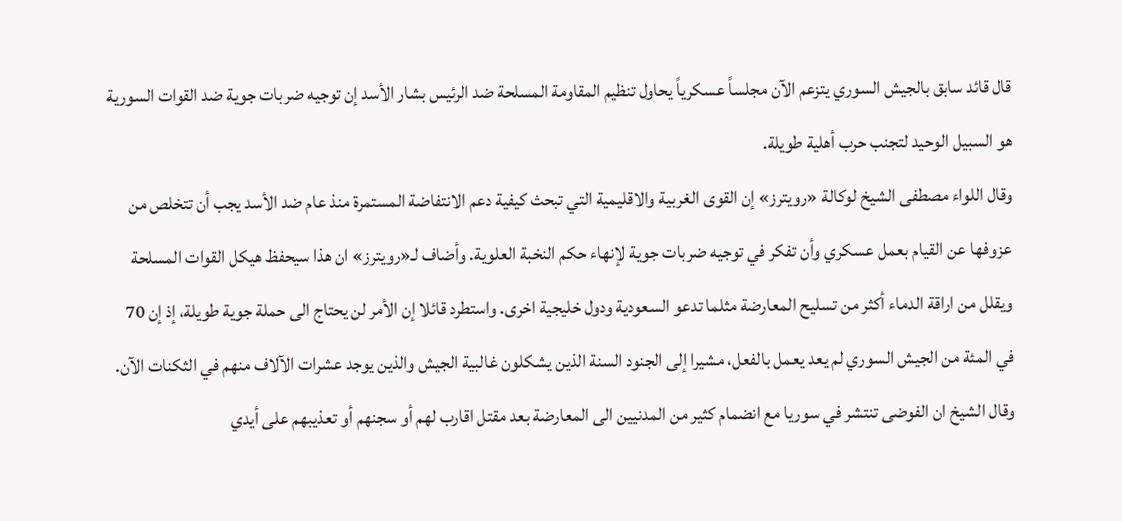قال قائد سابق بالجيش السوري يتزعم الآن مجلساً عسكرياً يحاول تنظيم المقاومة المسلحة ضد الرئيس بشار الأسد إن توجيه ضربات جوية ضد القوات السورية هو السبيل الوحيد لتجنب حرب أهلية طويلة.
وقال اللواء مصطفى الشيخ لوكالة «رويترز» إن القوى الغربية والاقليمية التي تبحث كيفية دعم الانتفاضة المستمرة منذ عام ضد الأسد يجب أن تتخلص من عزوفها عن القيام بعمل عسكري وأن تفكر في توجيه ضربات جوية لإنهاء حكم النخبة العلوية. وأضاف لـ«رويترز» ان هذا سيحفظ هيكل القوات المسلحة ويقلل من اراقة الدماء أكثر من تسليح المعارضة مثلما تدعو السعودية ودول خليجية اخرى. واستطرد قائلا إن الأمر لن يحتاج الى حملة جوية طويلة، إذ إن 70 في المئة من الجيش السوري لم يعد يعمل بالفعل، مشيرا إلى الجنود السنة الذين يشكلون غالبية الجيش والذين يوجد عشرات الآلاف منهم في الثكنات الآن.
وقال الشيخ ان الفوضى تنتشر في سوريا مع انضمام كثير من المدنيين الى المعارضة بعد مقتل اقارب لهم أو سجنهم أو تعذيبهم على أيدي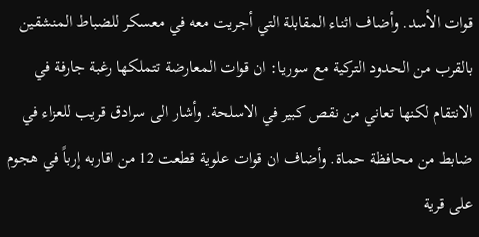قوات الأسد. وأضاف اثناء المقابلة التي أجريت معه في معسكر للضباط المنشقين بالقرب من الحدود التركية مع سوريا: ان قوات المعارضة تتملكها رغبة جارفة في الانتقام لكنها تعاني من نقص كبير في الاسلحة. وأشار الى سرادق قريب للعزاء في ضابط من محافظة حماة. وأضاف ان قوات علوية قطعت 12 من اقاربه إرباً في هجوم على قرية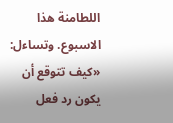اللطامنة هذا الاسبوع. وتساءل: «كيف تتوقع أن يكون رد فعل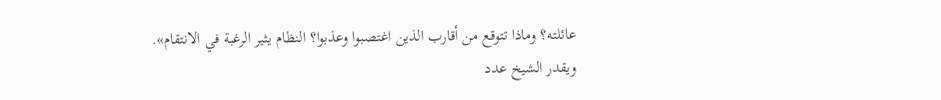عائلته؟ وماذا تتوقع من أقارب الذين اغتصبوا وعذبوا؟ النظام يثير الرغبة في الانتقام».
ويقدر الشيخ عدد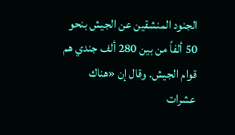الجنود المنشقين عن الجيش بنحو 50 ألفاً من بين 280 ألف جندي هم قوام الجيش. وقال إن «هناك عشرات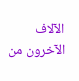الآلاف الآخرون من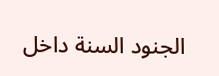الجنود السنة داخل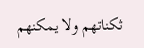ثكناتهم ولا يمكنهم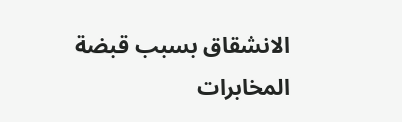الانشقاق بسبب قبضة المخابرات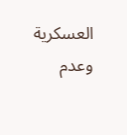العسكرية وعدم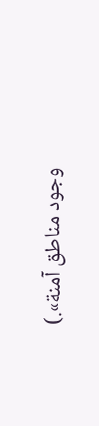وجود مناطق آمنة».)